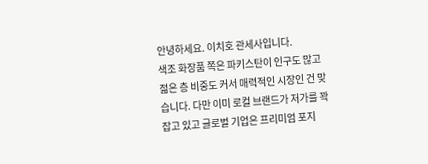안녕하세요. 이치호 관세사입니다.
색조 화장품 쪽은 파키스탄이 인구도 많고 젊은 층 비중도 커서 매력적인 시장인 건 맞습니다. 다만 이미 로컬 브랜드가 저가를 꽉 잡고 있고 글로벌 기업은 프리미엄 포지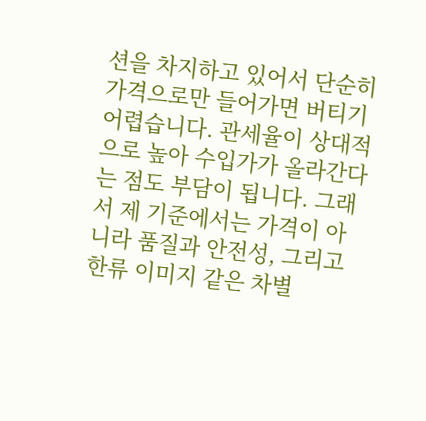션을 차지하고 있어서 단순히 가격으로만 들어가면 버티기 어렵습니다. 관세율이 상대적으로 높아 수입가가 올라간다는 점도 부담이 됩니다. 그래서 제 기준에서는 가격이 아니라 품질과 안전성, 그리고 한류 이미지 같은 차별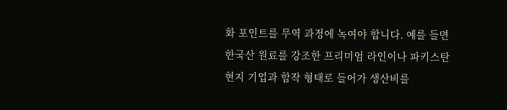화 포인트를 무역 과정에 녹여야 합니다. 예를 들면 한국산 원료를 강조한 프리미엄 라인이나 파키스탄 현지 기업과 합작 형태로 들어가 생산비를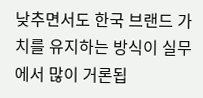낮추면서도 한국 브랜드 가치를 유지하는 방식이 실무에서 많이 거론됩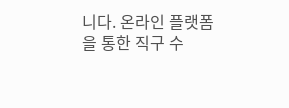니다. 온라인 플랫폼을 통한 직구 수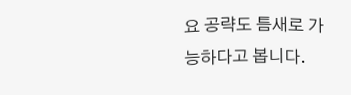요 공략도 틈새로 가능하다고 봅니다.